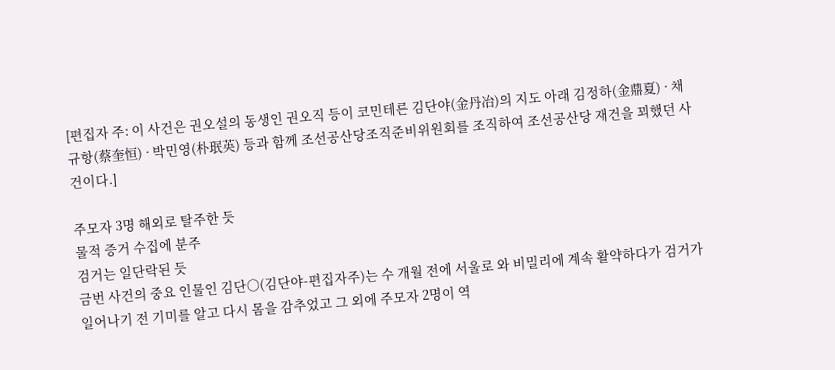[편집자 주: 이 사건은 권오설의 동생인 권오직 등이 코민테른 김단야(金丹冶)의 지도 아래 김정하(金鼎夏) · 채규항(蔡奎恒) · 박민영(朴珉英) 등과 함께 조선공산당조직준비위원회를 조직하여 조선공산당 재건을 꾀했던 사건이다.]

주모자 3명 해외로 탈주한 듯
물적 증거 수집에 분주
검거는 일단락된 듯
금번 사건의 중요 인물인 김단〇(김단야-편집자주)는 수 개월 전에 서울로 와 비밀리에 계속 활약하다가 검거가 일어나기 전 기미를 알고 다시 몸을 감추었고 그 외에 주모자 2명이 역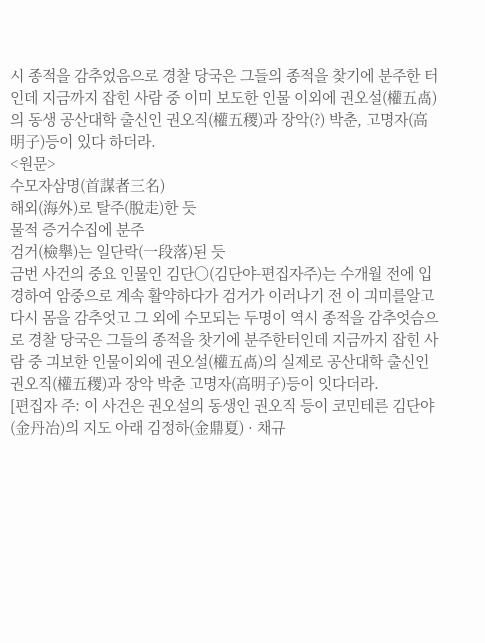시 종적을 감추었음으로 경찰 당국은 그들의 종적을 찾기에 분주한 터인데 지금까지 잡힌 사람 중 이미 보도한 인물 이외에 권오설(權五卨)의 동생 공산대학 출신인 권오직(權五稷)과 장악(?) 박춘, 고명자(高明子)등이 있다 하더라.
<원문>
수모자삼명(首謀者三名)
해외(海外)로 탈주(脫走)한 듯
물적 증거수집에 분주
검거(檢擧)는 일단락(一段落)된 듯
금번 사건의 중요 인물인 김단〇(김단야-편집자주)는 수개월 전에 입경하여 암중으로 계속 활약하다가 검거가 이러나기 전 이 긔미를알고 다시 몸을 감추엇고 그 외에 수모되는 두명이 역시 종적을 감추엇슴으로 경찰 당국은 그들의 종적을 찻기에 분주한터인데 지금까지 잡힌 사람 중 긔보한 인물이외에 권오설(權五卨)의 실제로 공산대학 출신인 권오직(權五稷)과 장악 박춘 고명자(高明子)등이 잇다더라.
[편집자 주: 이 사건은 권오설의 동생인 권오직 등이 코민테른 김단야(金丹冶)의 지도 아래 김정하(金鼎夏) · 채규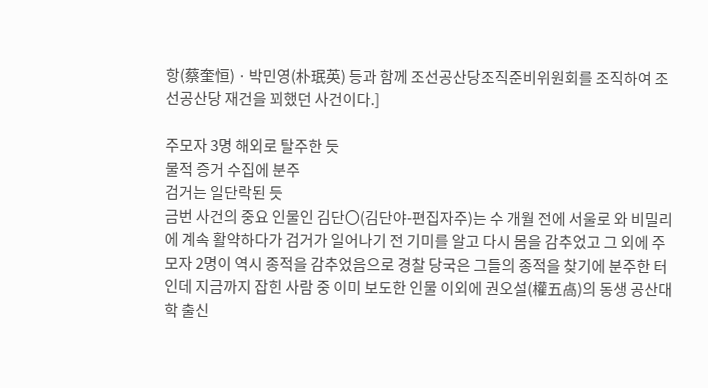항(蔡奎恒) · 박민영(朴珉英) 등과 함께 조선공산당조직준비위원회를 조직하여 조선공산당 재건을 꾀했던 사건이다.]

주모자 3명 해외로 탈주한 듯
물적 증거 수집에 분주
검거는 일단락된 듯
금번 사건의 중요 인물인 김단〇(김단야-편집자주)는 수 개월 전에 서울로 와 비밀리에 계속 활약하다가 검거가 일어나기 전 기미를 알고 다시 몸을 감추었고 그 외에 주모자 2명이 역시 종적을 감추었음으로 경찰 당국은 그들의 종적을 찾기에 분주한 터인데 지금까지 잡힌 사람 중 이미 보도한 인물 이외에 권오설(權五卨)의 동생 공산대학 출신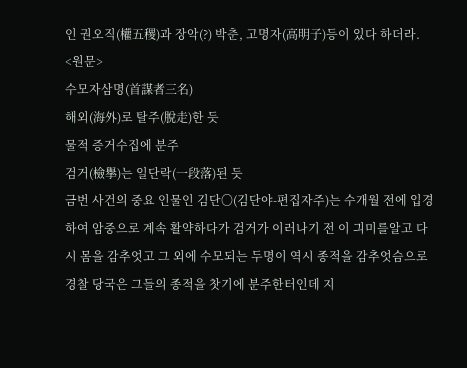인 권오직(權五稷)과 장악(?) 박춘, 고명자(高明子)등이 있다 하더라.
<원문>
수모자삼명(首謀者三名)
해외(海外)로 탈주(脫走)한 듯
물적 증거수집에 분주
검거(檢擧)는 일단락(一段落)된 듯
금번 사건의 중요 인물인 김단〇(김단야-편집자주)는 수개월 전에 입경하여 암중으로 계속 활약하다가 검거가 이러나기 전 이 긔미를알고 다시 몸을 감추엇고 그 외에 수모되는 두명이 역시 종적을 감추엇슴으로 경찰 당국은 그들의 종적을 찻기에 분주한터인데 지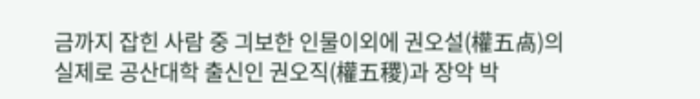금까지 잡힌 사람 중 긔보한 인물이외에 권오설(權五卨)의 실제로 공산대학 출신인 권오직(權五稷)과 장악 박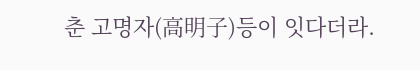춘 고명자(高明子)등이 잇다더라.